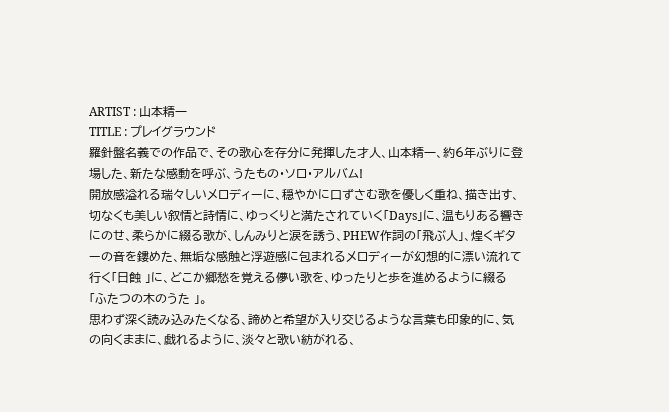ARTIST : 山本精一
TITLE : プレイグラウンド
羅針盤名義での作品で、その歌心を存分に発揮した才人、山本精一、約6年ぶりに登場した、新たな感動を呼ぶ、うたもの・ソロ・アルバム!
開放感溢れる瑞々しいメロディーに、穏やかに口ずさむ歌を優しく重ね、描き出す、切なくも美しい叙情と詩情に、ゆっくりと満たされていく「Days」に、温もりある響きにのせ、柔らかに綴る歌が、しんみりと涙を誘う、PHEW作詞の「飛ぶ人」、煌くギターの音を鏤めた、無垢な感触と浮遊感に包まれるメロディーが幻想的に漂い流れて行く「日蝕 」に、どこか郷愁を覚える儚い歌を、ゆったりと歩を進めるように綴る「ふたつの木のうた 」。
思わず深く読み込みたくなる、諦めと希望が入り交じるような言葉も印象的に、気の向くままに、戯れるように、淡々と歌い紡がれる、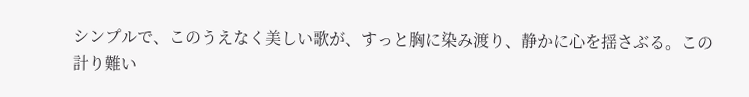シンプルで、このうえなく美しい歌が、すっと胸に染み渡り、静かに心を揺さぶる。この計り難い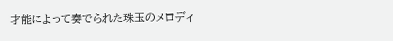才能によって奏でられた珠玉のメロディ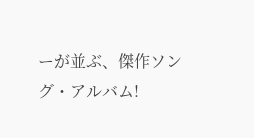ーが並ぶ、傑作ソング・アルバム!